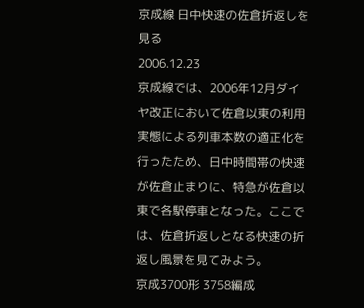京成線 日中快速の佐倉折返しを見る
2006.12.23
京成線では、2006年12月ダイヤ改正において佐倉以東の利用実態による列車本数の適正化を行ったため、日中時間帯の快速が佐倉止まりに、特急が佐倉以東で各駅停車となった。ここでは、佐倉折返しとなる快速の折返し風景を見てみよう。
京成3700形 3758編成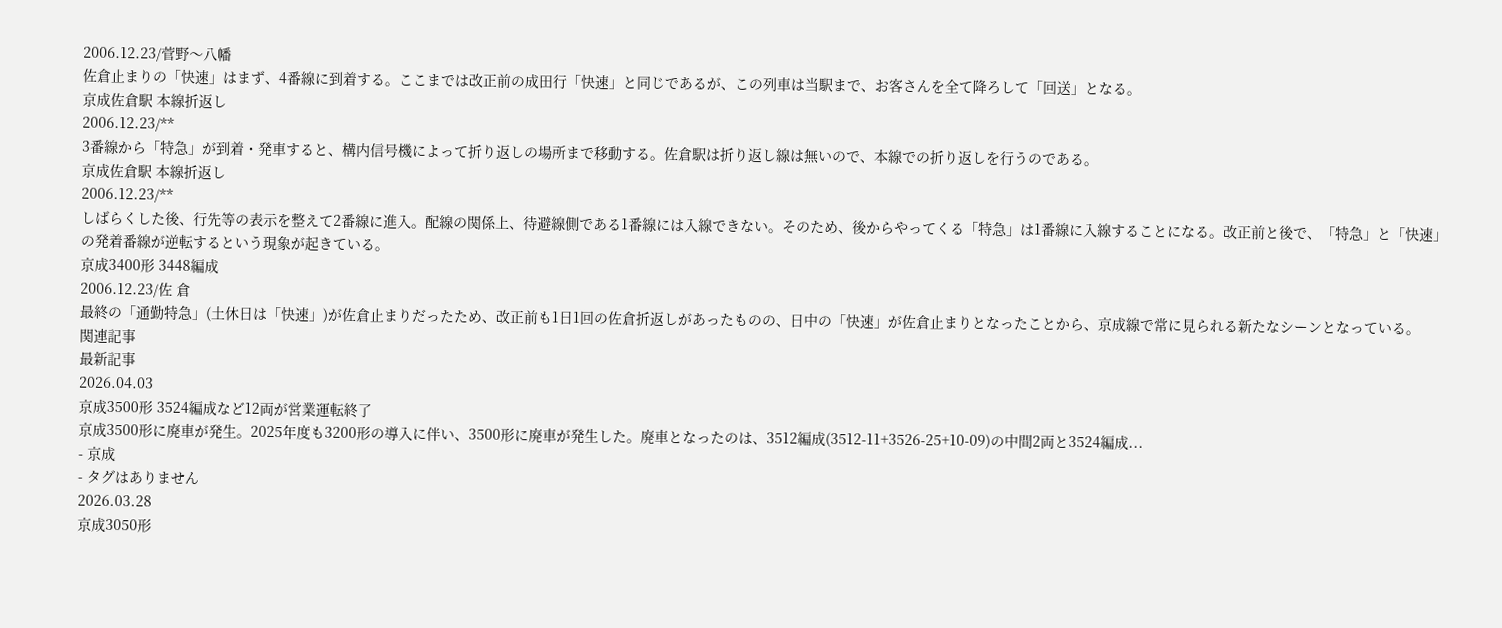2006.12.23/菅野〜八幡
佐倉止まりの「快速」はまず、4番線に到着する。ここまでは改正前の成田行「快速」と同じであるが、この列車は当駅まで、お客さんを全て降ろして「回送」となる。
京成佐倉駅 本線折返し
2006.12.23/**
3番線から「特急」が到着・発車すると、構内信号機によって折り返しの場所まで移動する。佐倉駅は折り返し線は無いので、本線での折り返しを行うのである。
京成佐倉駅 本線折返し
2006.12.23/**
しばらくした後、行先等の表示を整えて2番線に進入。配線の関係上、待避線側である1番線には入線できない。そのため、後からやってくる「特急」は1番線に入線することになる。改正前と後で、「特急」と「快速」の発着番線が逆転するという現象が起きている。
京成3400形 3448編成
2006.12.23/佐 倉
最終の「通勤特急」(土休日は「快速」)が佐倉止まりだったため、改正前も1日1回の佐倉折返しがあったものの、日中の「快速」が佐倉止まりとなったことから、京成線で常に見られる新たなシーンとなっている。
関連記事
最新記事
2026.04.03
京成3500形 3524編成など12両が営業運転終了
京成3500形に廃車が発生。2025年度も3200形の導入に伴い、3500形に廃車が発生した。廃車となったのは、3512編成(3512-11+3526-25+10-09)の中間2両と3524編成...
- 京成
- タグはありません
2026.03.28
京成3050形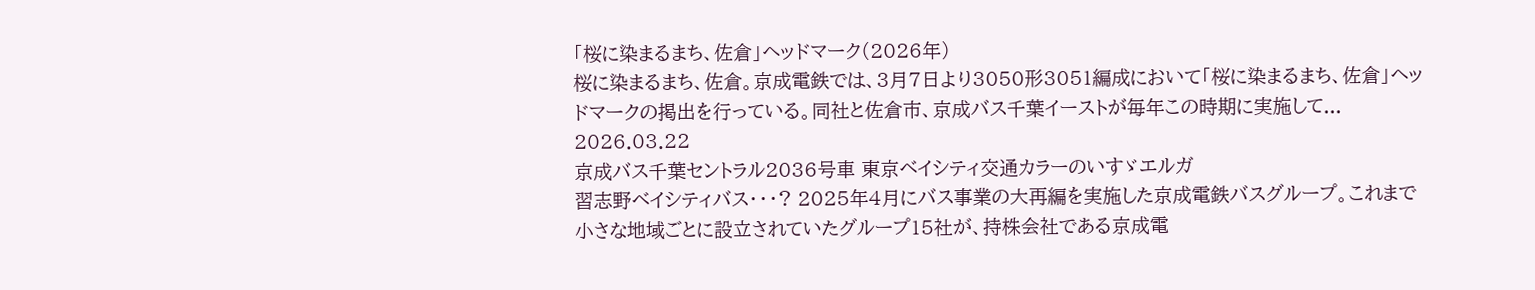「桜に染まるまち、佐倉」ヘッドマーク(2026年)
桜に染まるまち、佐倉。京成電鉄では、3月7日より3050形3051編成において「桜に染まるまち、佐倉」ヘッドマークの掲出を行っている。同社と佐倉市、京成バス千葉イーストが毎年この時期に実施して...
2026.03.22
京成バス千葉セントラル2036号車 東京ベイシティ交通カラーのいすゞエルガ
習志野ベイシティバス・・・? 2025年4月にバス事業の大再編を実施した京成電鉄バスグループ。これまで小さな地域ごとに設立されていたグループ15社が、持株会社である京成電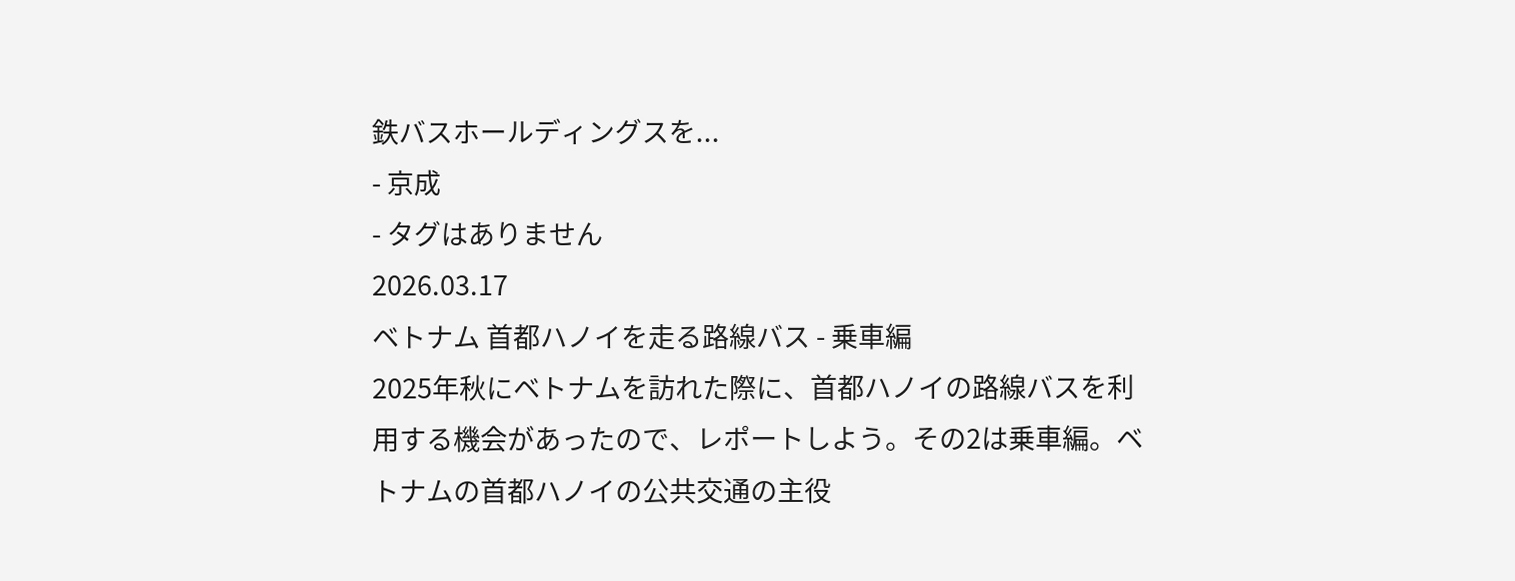鉄バスホールディングスを...
- 京成
- タグはありません
2026.03.17
ベトナム 首都ハノイを走る路線バス - 乗車編
2025年秋にベトナムを訪れた際に、首都ハノイの路線バスを利用する機会があったので、レポートしよう。その2は乗車編。ベトナムの首都ハノイの公共交通の主役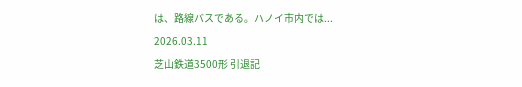は、路線バスである。ハノイ市内では...
2026.03.11
芝山鉄道3500形 引退記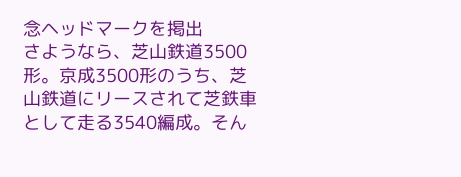念ヘッドマークを掲出
さようなら、芝山鉄道3500形。京成3500形のうち、芝山鉄道にリースされて芝鉄車として走る3540編成。そん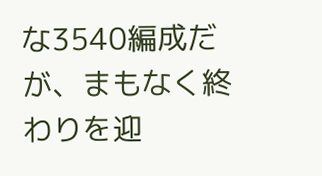な3540編成だが、まもなく終わりを迎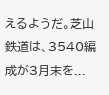えるようだ。芝山鉄道は、3540編成が3月末を...